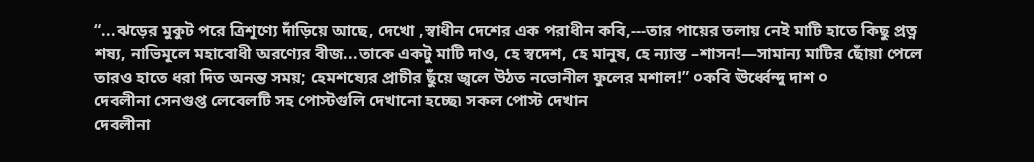“...ঝড়ের মুকুট পরে ত্রিশূণ্যে দাঁড়িয়ে আছে, দেখো ,স্বাধীন দেশের এক পরাধীন কবি,---তার পায়ের তলায় নেই মাটি হাতে কিছু প্রত্ন শষ্য, নাভিমূলে মহাবোধী অরণ্যের বীজ...তাকে একটু মাটি দাও, হে স্বদেশ, হে মানুষ, হে ন্যাস্ত –শাসন!—সামান্য মাটির ছোঁয়া পেলে তারও হাতে ধরা দিত অনন্ত সময়; হেমশষ্যের প্রাচীর ছুঁয়ে জ্বলে উঠত নভোনীল ফুলের মশাল!” ০কবি ঊর্ধ্বেন্দু দাশ ০
দেবলীনা সেনগুপ্ত লেবেলটি সহ পোস্টগুলি দেখানো হচ্ছে৷ সকল পোস্ট দেখান
দেবলীনা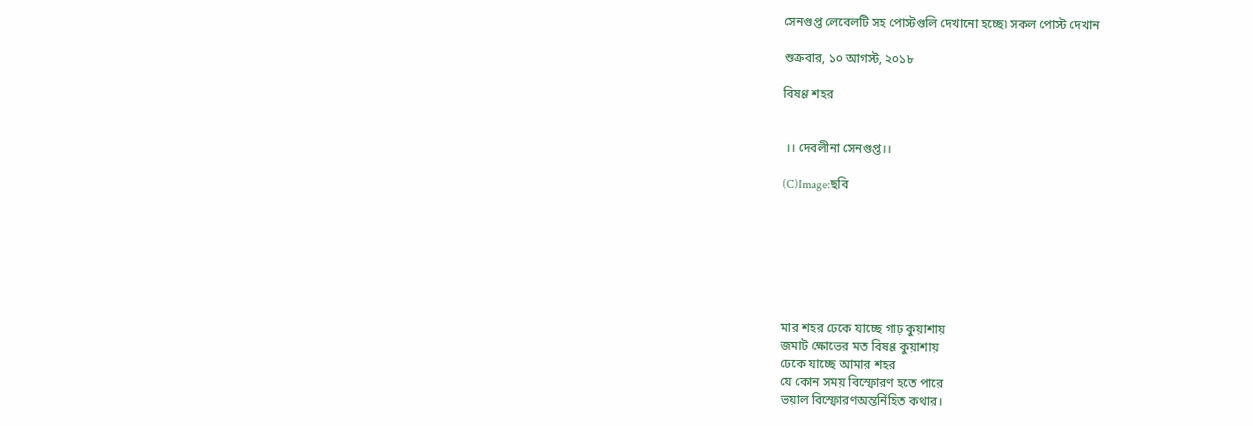সেনগুপ্ত লেবেলটি সহ পোস্টগুলি দেখানো হচ্ছে৷ সকল পোস্ট দেখান

শুক্রবার, ১০ আগস্ট, ২০১৮

বিষণ্ণ শহর


 ।। দেবলীনা সেনগুপ্ত।।

(C)Image:ছবি







মার শহর ঢেকে যাচ্ছে গাঢ় কুয়াশায়
জমাট ক্ষোভের মত বিষণ্ণ কুয়াশায়
ঢেকে যাচ্ছে আমার শহর
যে কোন সময় বিস্ফোরণ হতে পারে
ভয়াল বিস্ফোরণঅন্তর্নিহিত কথার।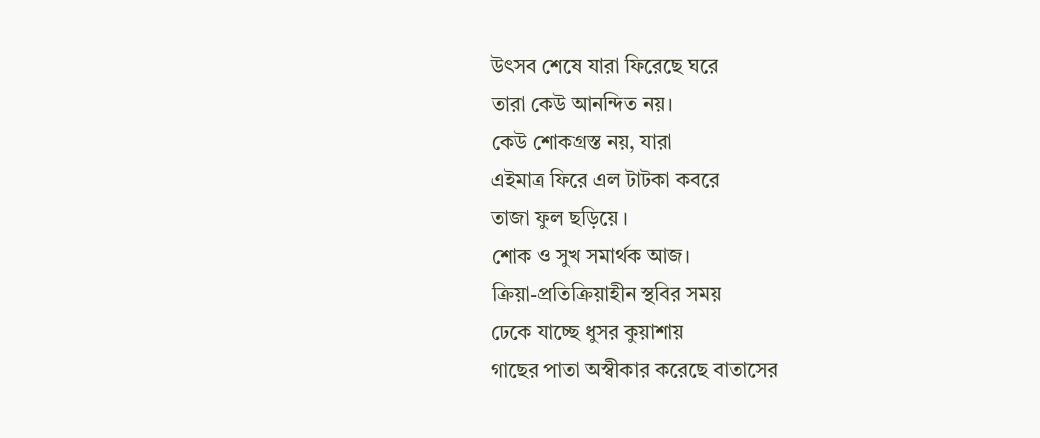উৎসব শেষে যারা ফিরেছে ঘরে
তারা কেউ আনন্দিত নয়।
কেউ শোকগ্রস্ত নয়, যারা
এইমাত্র ফিরে এল টাটকা কবরে
তাজা ফুল ছড়িয়ে ।
শোক ও সুখ সমার্থক আজ।
ক্রিয়া-প্রতিক্রিয়াহীন স্থবির সময়
ঢেকে যাচ্ছে ধুসর কুয়াশায়
গাছের পাতা অস্বীকার করেছে বাতাসের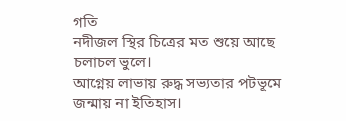গতি
নদীজল স্থির চিত্রের মত শুয়ে আছে
চলাচল ভুলে।
আগ্নেয় লাভায় রুদ্ধ সভ্যতার পটভূমে
জন্মায় না ইতিহাস।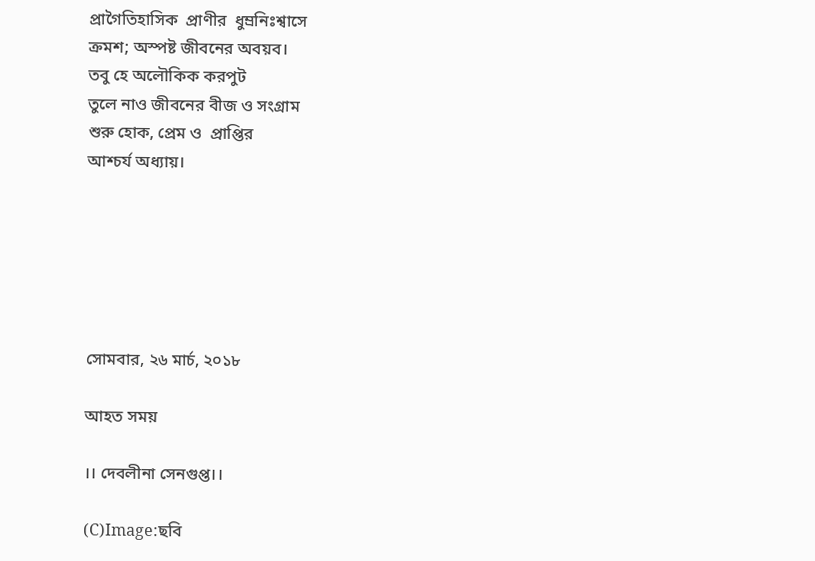প্রাগৈতিহাসিক  প্রাণীর  ধুম্রনিঃশ্বাসে
ক্রমশ; অস্পষ্ট জীবনের অবয়ব।
তবু হে অলৌকিক করপুট
তুলে নাও জীবনের বীজ ও সংগ্রাম
শুরু হোক, প্রেম ও  প্রাপ্তির
আশ্চর্য অধ্যায়।






সোমবার, ২৬ মার্চ, ২০১৮

আহত সময়

।। দেবলীনা সেনগুপ্ত।।

(C)Image:ছবি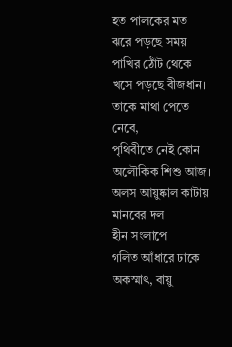হত পালকের মত
ঝরে পড়ছে সময়
পাখির ঠোঁট থেকে
খসে পড়ছে বীজধান।
তাকে মাথা পেতে নেবে,
পৃথিবীতে নেই কোন অলৌকিক শিশু আজ।
অলস আয়ুষ্কাল কাটায় মানবের দল
হীন সংলাপে
গলিত আঁধারে ঢাকে অকস্মাৎ, বায়ু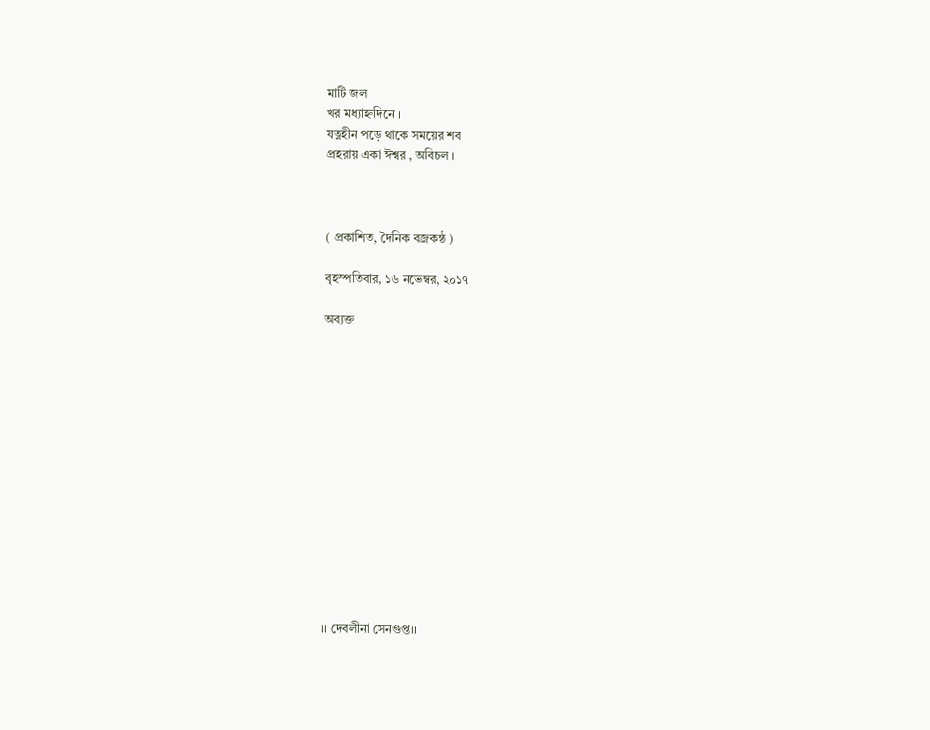মাটি জল
খর মধ্যাহ্নদিনে ।
যত্নহীন পড়ে থাকে সময়ের শব
প্রহরায় একা ঈশ্বর , অবিচল ।



( প্রকাশিত, দৈনিক বজ্রকন্ঠ )

বৃহস্পতিবার, ১৬ নভেম্বর, ২০১৭

অব্যক্ত














।। দেবলীনা সেনগুপ্ত।।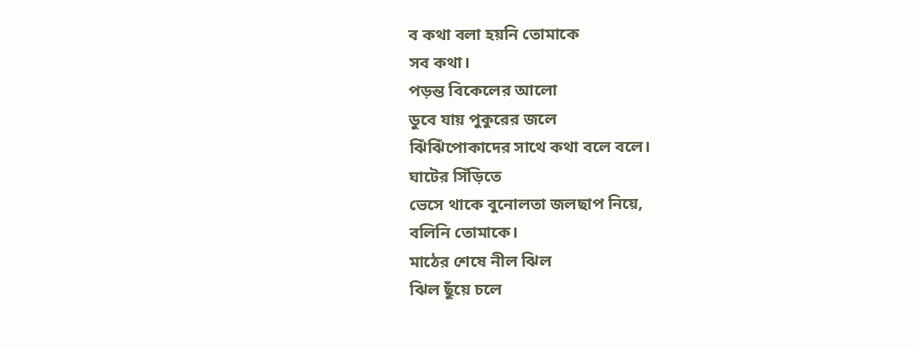ব কথা বলা হয়নি তোমাকে
সব কথা।
পড়ন্ত বিকেলের আলো
ডুবে যায় পুকুরের জলে
ঝিঁঝিঁপোকাদের সাথে কথা বলে বলে।
ঘাটের সিঁড়িতে
ভেসে থাকে বুনোলতা জলছাপ নিয়ে,
বলিনি তোমাকে।
মাঠের শেষে নীল ঝিল
ঝিল ছুঁয়ে চলে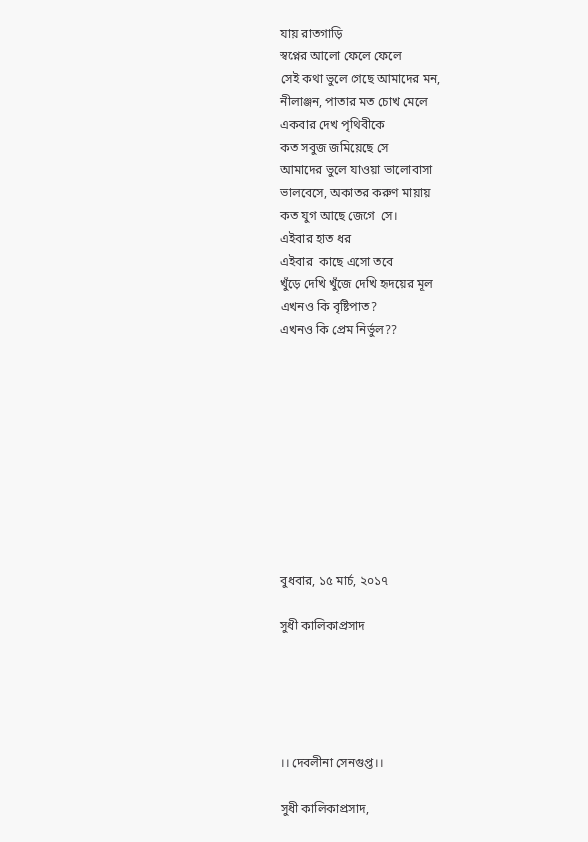যায় রাতগাড়ি
স্বপ্নের আলো ফেলে ফেলে
সেই কথা ভুলে গেছে আমাদের মন,
নীলাঞ্জন, পাতার মত চোখ মেলে
একবার দেখ পৃথিবীকে
কত সবুজ জমিয়েছে সে
আমাদের ভুলে যাওয়া ভালোবাসা
ভালবেসে, অকাতর করুণ মায়ায়
কত যুগ আছে জেগে  সে।
এইবার হাত ধর
এইবার  কাছে এসো তবে
খুঁড়ে দেখি খুঁজে দেখি হৃদয়ের মূল
এখনও কি বৃষ্টিপাত?
এখনও কি প্রেম নির্ভুল??










বুধবার, ১৫ মার্চ, ২০১৭

সুধী কালিকাপ্রসাদ





।। দেবলীনা সেনগুপ্ত।।

সুধী কালিকাপ্রসাদ,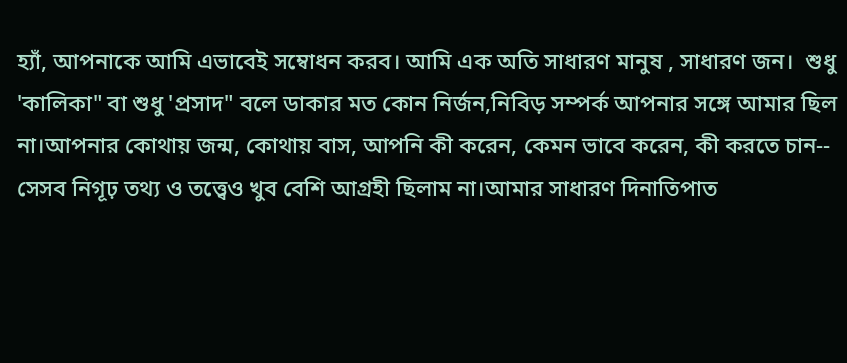হ্যাঁ, আপনাকে আমি এভাবেই সম্বোধন করব। আমি এক অতি সাধারণ মানুষ , সাধারণ জন।  শুধু 'কালিকা" বা শুধু 'প্রসাদ" বলে ডাকার মত কোন নির্জন,নিবিড় সম্পর্ক আপনার সঙ্গে আমার ছিল না।আপনার কোথায় জন্ম, কোথায় বাস, আপনি কী করেন, কেমন ভাবে করেন, কী করতে চান-- সেসব নিগূঢ় তথ্য ও তত্ত্বেও খুব বেশি আগ্রহী ছিলাম না।আমার সাধারণ দিনাতিপাত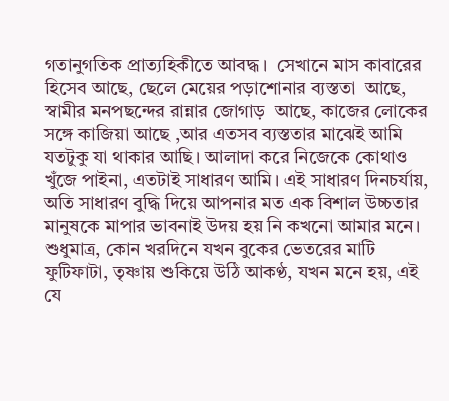গতানুগতিক প্রাত্যহিকীতে আবদ্ধ।  সেখানে মাস কাবারের হিসেব আছে, ছেলে মেয়ের পড়াশোনার ব্যস্ততা  আছে, স্বামীর মনপছন্দের রান্নার জোগাড়  আছে, কাজের লোকের সঙ্গে কাজিয়া আছে ,আর এতসব ব্যস্ততার মাঝেই আমি যতটুকু যা থাকার আছি। আলাদা করে নিজেকে কোথাও খুঁজে পাইনা, এতটাই সাধারণ আমি। এই সাধারণ দিনচর্যায়, অতি সাধারণ বুদ্ধি দিয়ে আপনার মত এক বিশাল উচ্চতার মানুষকে মাপার ভাবনাই উদয় হয় নি কখনো আমার মনে। শুধুমাত্র, কোন খরদিনে যখন বুকের ভেতরের মাটি ফুটিফাটা, তৃষ্ণায় শুকিয়ে উঠি আকণ্ঠ, যখন মনে হয়, এই যে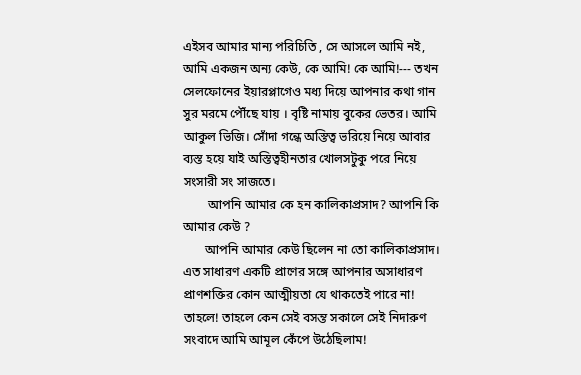এইসব আমার মান্য পরিচিতি , সে আসলে আমি নই, আমি একজন অন্য কেউ, কে আমি! কে আমি!--- তখন সেলফোনের ইয়ারপ্লাগেও মধ্য দিয়ে আপনার কথা গান সুর মরমে পৌঁছে যায় । বৃষ্টি নামায় বুকের ভেতর। আমি আকুল ভিজি। সোঁদা গন্ধে অস্তিত্ব ভরিয়ে নিয়ে আবার ব্যস্ত হয়ে যাই অস্তিত্বহীনতার খোলসটুকু পরে নিয়ে সংসারী সং সাজতে।
        আপনি আমার কে হন কালিকাপ্রসাদ? আপনি কি আমার কেউ ?
       আপনি আমার কেউ ছিলেন না তো কালিকাপ্রসাদ। এত সাধারণ একটি প্রাণের সঙ্গে আপনার অসাধারণ প্রাণশক্তির কোন আত্মীয়তা যে থাকতেই পারে না! তাহলে! তাহলে কেন সেই বসন্ত সকালে সেই নিদারুণ সংবাদে আমি আমূল কেঁপে উঠেছিলাম!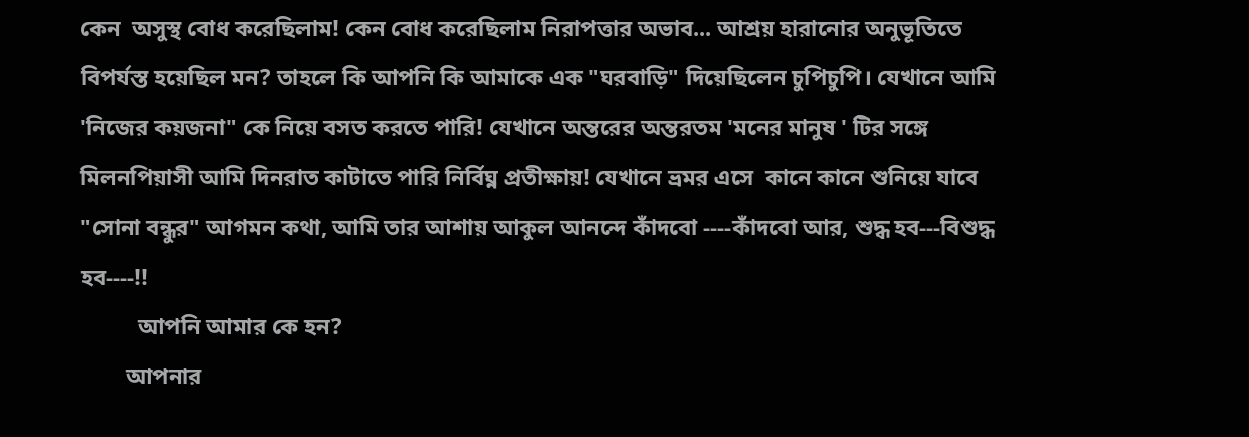কেন  অসুস্থ বোধ করেছিলাম! কেন বোধ করেছিলাম নিরাপত্তার অভাব... আশ্রয় হারানোর অনুভূতিতে বিপর্যস্ত হয়েছিল মন? তাহলে কি আপনি কি আমাকে এক "ঘরবাড়ি" দিয়েছিলেন চুপিচুপি। যেখানে আমি 'নিজের কয়জনা" কে নিয়ে বসত করতে পারি! যেখানে অন্তরের অন্তরতম 'মনের মানুষ ' টির সঙ্গে মিলনপিয়াসী আমি দিনরাত কাটাতে পারি নির্বিঘ্ন প্রতীক্ষায়! যেখানে ভ্রমর এসে  কানে কানে শুনিয়ে যাবে "সোনা বন্ধুর" আগমন কথা, আমি তার আশায় আকুল আনন্দে কাঁদবো ----কাঁদবো আর, শুদ্ধ হব---বিশুদ্ধ হব----!!
          আপনি আমার কে হন?
        আপনার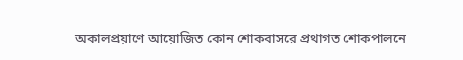অকালপ্রয়াণে আয়োজিত কোন শোকবাসরে প্রথাগত শোকপালনে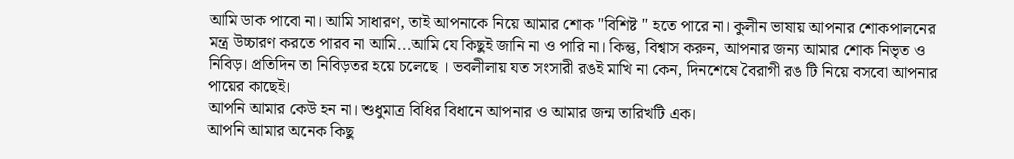আমি ডাক পাবো না। আমি সাধারণ, তাই আপনাকে নিয়ে আমার শোক "বিশিষ্ট " হতে পারে না। কুলীন ভাষায় আপনার শোকপালনের মন্ত্র উচ্চারণ করতে পারব না আমি...আমি যে কিছুই জানি না ও পারি না। কিন্তু, বিশ্বাস করুন, আপনার জন্য আমার শোক নিভৃত ও নিবিড়। প্রতিদিন তা নিবিড়তর হয়ে চলেছে । ভবলীলায় যত সংসারী রঙই মাখি না কেন, দিনশেষে বৈরাগী রঙ টি নিয়ে বসবো আপনার পায়ের কাছেই।
আপনি আমার কেউ হন না। শুধুমাত্র বিধির বিধানে আপনার ও আমার জন্ম তারিখটি এক।
আপনি আমার অনেক কিছু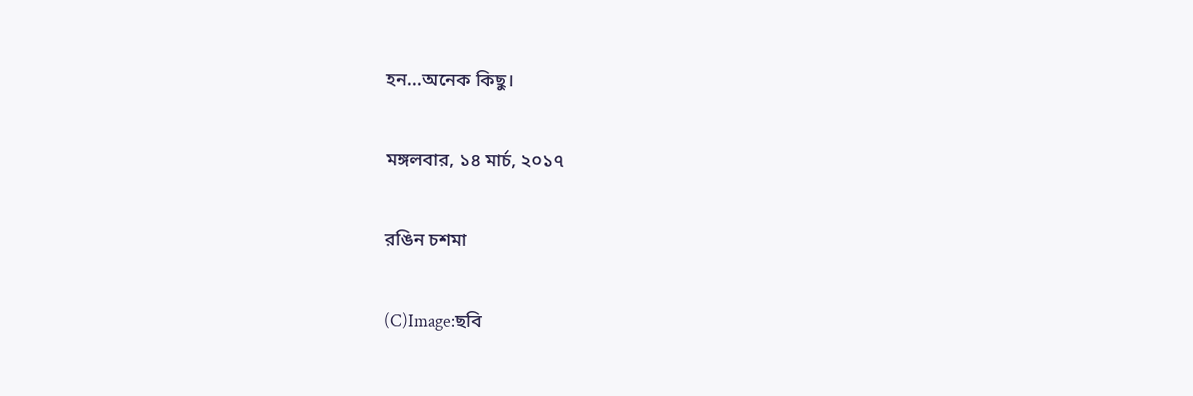হন...অনেক কিছু।

মঙ্গলবার, ১৪ মার্চ, ২০১৭

রঙিন চশমা

(C)Image:ছবি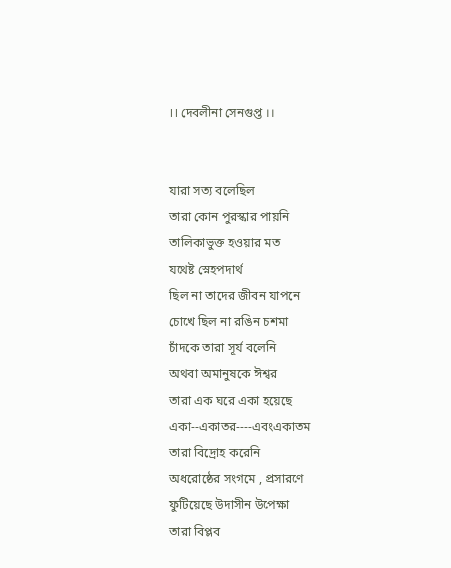।। দেবলীনা সেনগুপ্ত ।।


যারা সত্য বলেছিল
তারা কোন পুরস্কার পায়নি
তালিকাভুক্ত হওয়ার মত
যথেষ্ট স্নেহপদার্থ
ছিল না তাদের জীবন যাপনে
চোখে ছিল না রঙিন চশমা
চাঁদকে তারা সূর্য বলেনি
অথবা অমানুষকে ঈশ্বর
তারা এক ঘরে একা হয়েছে
একা--একাতর----এবংএকাতম
তারা বিদ্রোহ করেনি
অধরোষ্ঠের সংগমে , প্রসারণে
ফুটিয়েছে উদাসীন উপেক্ষা
তারা বিপ্লব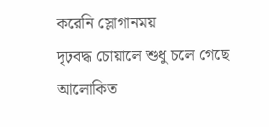করেনি স্লোগানময়
দৃঢ়বদ্ধ চোয়ালে শুধু চলে গেছে
আলোকিত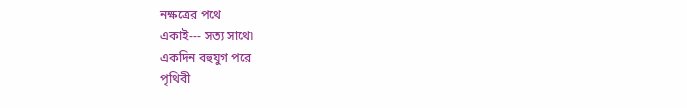নক্ষত্রের পথে
একাই--- সত্য সাথে৷
একদিন বহুযুগ পরে
পৃথিবী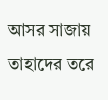আসর সাজায় তাহাদের তরে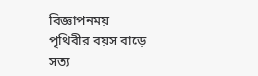বিজ্ঞাপনময়
পৃথিবীর বয়স বাড়ে
সত্য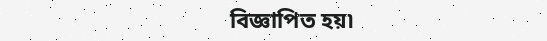বিজ্ঞাপিত হয়৷